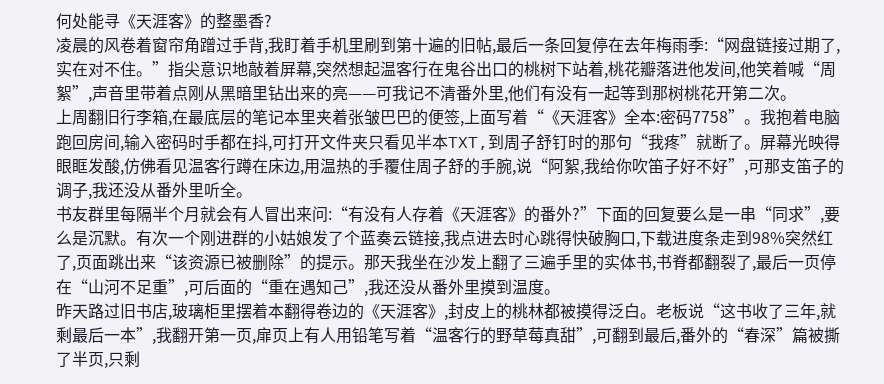何处能寻《天涯客》的整墨香?
凌晨的风卷着窗帘角蹭过手背,我盯着手机里刷到第十遍的旧帖,最后一条回复停在去年梅雨季:“网盘链接过期了,实在对不住。”指尖意识地敲着屏幕,突然想起温客行在鬼谷出口的桃树下站着,桃花瓣落进他发间,他笑着喊“周絮”,声音里带着点刚从黑暗里钻出来的亮——可我记不清番外里,他们有没有一起等到那树桃花开第二次。
上周翻旧行李箱,在最底层的笔记本里夹着张皱巴巴的便签,上面写着“《天涯客》全本:密码7758”。我抱着电脑跑回房间,输入密码时手都在抖,可打开文件夹只看见半本TXT,到周子舒钉时的那句“我疼”就断了。屏幕光映得眼眶发酸,仿佛看见温客行蹲在床边,用温热的手覆住周子舒的手腕,说“阿絮,我给你吹笛子好不好”,可那支笛子的调子,我还没从番外里听全。
书友群里每隔半个月就会有人冒出来问:“有没有人存着《天涯客》的番外?”下面的回复要么是一串“同求”,要么是沉默。有次一个刚进群的小姑娘发了个蓝奏云链接,我点进去时心跳得快破胸口,下载进度条走到98%突然红了,页面跳出来“该资源已被删除”的提示。那天我坐在沙发上翻了三遍手里的实体书,书脊都翻裂了,最后一页停在“山河不足重”,可后面的“重在遇知己”,我还没从番外里摸到温度。
昨天路过旧书店,玻璃柜里摆着本翻得卷边的《天涯客》,封皮上的桃林都被摸得泛白。老板说“这书收了三年,就剩最后一本”,我翻开第一页,扉页上有人用铅笔写着“温客行的野草莓真甜”,可翻到最后,番外的“春深”篇被撕了半页,只剩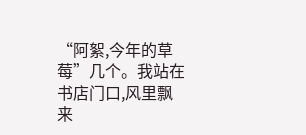“阿絮,今年的草莓”几个。我站在书店门口,风里飘来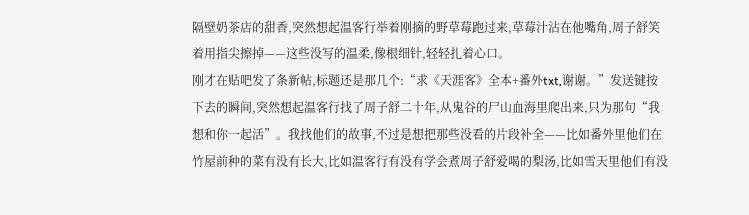隔壁奶茶店的甜香,突然想起温客行举着刚摘的野草莓跑过来,草莓汁沾在他嘴角,周子舒笑着用指尖擦掉——这些没写的温柔,像根细针,轻轻扎着心口。
刚才在贴吧发了条新帖,标题还是那几个:“求《天涯客》全本+番外txt,谢谢。”发送键按下去的瞬间,突然想起温客行找了周子舒二十年,从鬼谷的尸山血海里爬出来,只为那句“我想和你一起活”。我找他们的故事,不过是想把那些没看的片段补全——比如番外里他们在竹屋前种的菜有没有长大,比如温客行有没有学会煮周子舒爱喝的梨汤,比如雪天里他们有没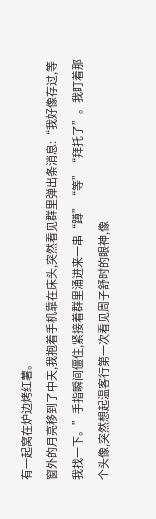有一起窝在炉边烤红薯。
窗外的月亮移到了中天,我抱着手机靠在床头,突然看见群里弹出条消息:“我好像存过,等我找一下。”手指瞬间僵住,紧接着群里涌进来一串“蹲”“等”“拜托了”。我盯着那个头像,突然想起温客行第一次看见周子舒时的眼神,像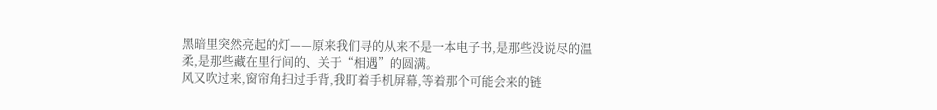黑暗里突然亮起的灯——原来我们寻的从来不是一本电子书,是那些没说尽的温柔,是那些藏在里行间的、关于“相遇”的圆满。
风又吹过来,窗帘角扫过手背,我盯着手机屏幕,等着那个可能会来的链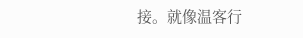接。就像温客行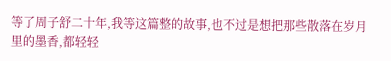等了周子舒二十年,我等这篇整的故事,也不过是想把那些散落在岁月里的墨香,都轻轻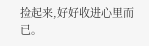捡起来,好好收进心里而已。